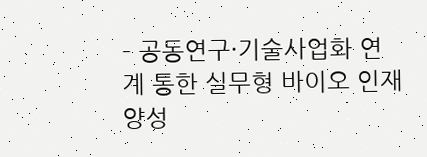– 공동연구·기술사업화 연계 통한 실무형 바이오 인재 양성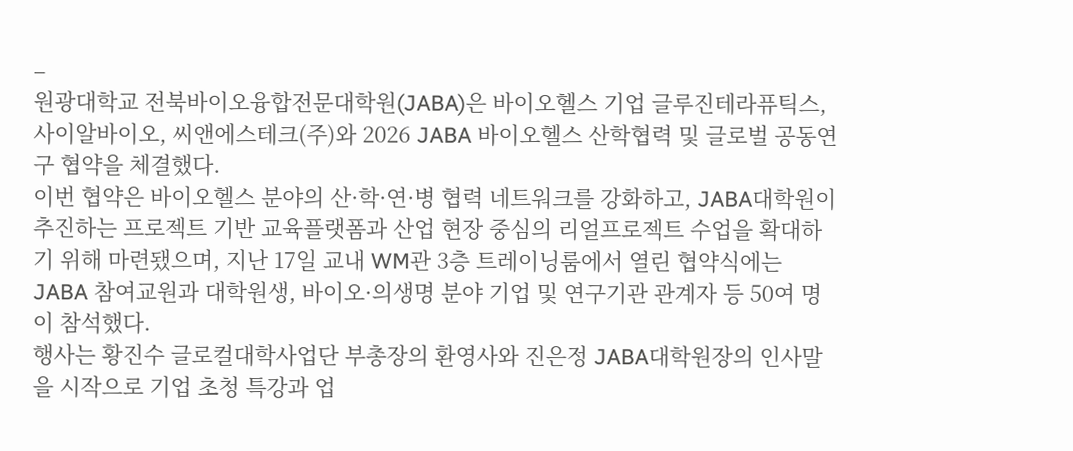–
원광대학교 전북바이오융합전문대학원(JABA)은 바이오헬스 기업 글루진테라퓨틱스, 사이알바이오, 씨앤에스테크(주)와 2026 JABA 바이오헬스 산학협력 및 글로벌 공동연구 협약을 체결했다.
이번 협약은 바이오헬스 분야의 산·학·연·병 협력 네트워크를 강화하고, JABA대학원이 추진하는 프로젝트 기반 교육플랫폼과 산업 현장 중심의 리얼프로젝트 수업을 확대하기 위해 마련됐으며, 지난 17일 교내 WM관 3층 트레이닝룸에서 열린 협약식에는 JABA 참여교원과 대학원생, 바이오·의생명 분야 기업 및 연구기관 관계자 등 50여 명이 참석했다.
행사는 황진수 글로컬대학사업단 부총장의 환영사와 진은정 JABA대학원장의 인사말을 시작으로 기업 초청 특강과 업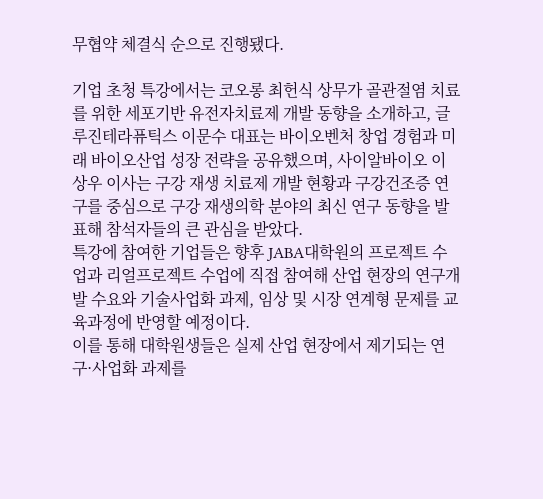무협약 체결식 순으로 진행됐다.

기업 초청 특강에서는 코오롱 최헌식 상무가 골관절염 치료를 위한 세포기반 유전자치료제 개발 동향을 소개하고, 글루진테라퓨틱스 이문수 대표는 바이오벤처 창업 경험과 미래 바이오산업 성장 전략을 공유했으며, 사이알바이오 이상우 이사는 구강 재생 치료제 개발 현황과 구강건조증 연구를 중심으로 구강 재생의학 분야의 최신 연구 동향을 발표해 참석자들의 큰 관심을 받았다.
특강에 참여한 기업들은 향후 JABA대학원의 프로젝트 수업과 리얼프로젝트 수업에 직접 참여해 산업 현장의 연구개발 수요와 기술사업화 과제, 임상 및 시장 연계형 문제를 교육과정에 반영할 예정이다.
이를 통해 대학원생들은 실제 산업 현장에서 제기되는 연구·사업화 과제를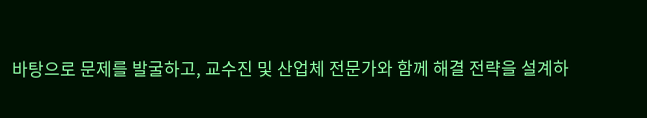바탕으로 문제를 발굴하고, 교수진 및 산업체 전문가와 함께 해결 전략을 설계하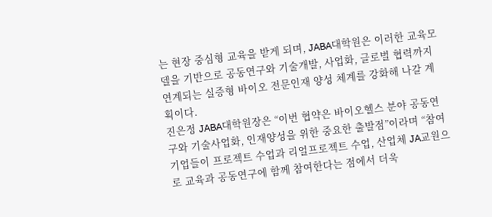는 현장 중심형 교육을 받게 되며, JABA대학원은 이러한 교육모델을 기반으로 공동연구와 기술개발, 사업화, 글로벌 협력까지 연계되는 실증형 바이오 전문인재 양성 체계를 강화해 나갈 계획이다.
진은정 JABA대학원장은 “이번 협약은 바이오헬스 분야 공동연구와 기술사업화, 인재양성을 위한 중요한 출발점”이라며 “참여 기업들이 프로젝트 수업과 리얼프로젝트 수업, 산업체 JA교원으로 교육과 공동연구에 함께 참여한다는 점에서 더욱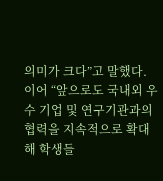의미가 크다”고 말했다.
이어 “앞으로도 국내외 우수 기업 및 연구기관과의 협력을 지속적으로 확대해 학생들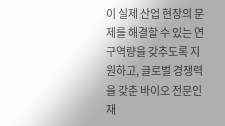이 실제 산업 현장의 문제를 해결할 수 있는 연구역량을 갖추도록 지원하고, 글로벌 경쟁력을 갖춘 바이오 전문인재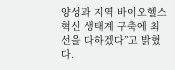양성과 지역 바이오헬스 혁신 생태계 구축에 최선을 다하겠다”고 밝혔다.